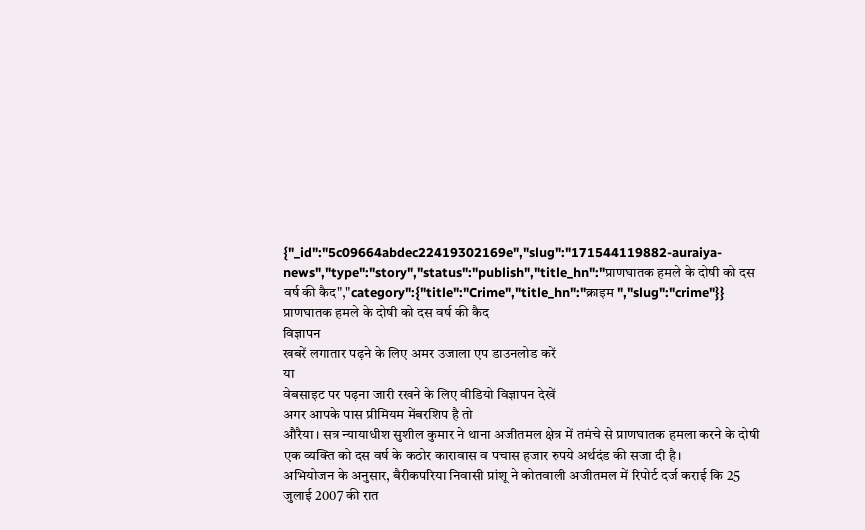{"_id":"5c09664abdec22419302169e","slug":"171544119882-auraiya-news","type":"story","status":"publish","title_hn":"प्राणघातक हमले के दोषी को दस वर्ष की कैद","category":{"title":"Crime","title_hn":"क्राइम ","slug":"crime"}}
प्राणघातक हमले के दोषी को दस वर्ष की कैद
विज्ञापन
खबरें लगातार पढ़ने के लिए अमर उजाला एप डाउनलोड करें
या
वेबसाइट पर पढ़ना जारी रखने के लिए वीडियो विज्ञापन देखें
अगर आपके पास प्रीमियम मेंबरशिप है तो
औरैया। सत्र न्यायाधीश सुशील कुमार ने थाना अजीतमल क्षेत्र में तमंचे से प्राणघातक हमला करने के दोषी एक व्यक्ति को दस वर्ष के कठोर कारावास व पचास हजार रुपये अर्थदंड की सजा दी है।
अभियोजन के अनुसार, बैरीकपरिया निवासी प्रांशू ने कोतवाली अजीतमल में रिपोर्ट दर्ज कराई कि 25 जुलाई 2007 की रात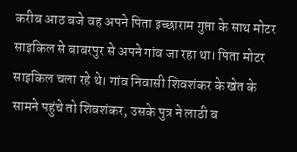करीब आठ बजे वह अपने पिता इच्छाराम गुप्ता के साथ मोटर साइकिल से बाबरपुर से अपने गांव जा रहा था। पिता मोटर साइकिल चला रहे थे। गांव निवासी शिवशंकर के खेत के सामने पहुंचे तो शिवशंकर, उसके पुत्र ने लाठी व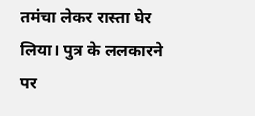तमंचा लेकर रास्ता घेर लिया। पुत्र के ललकारने पर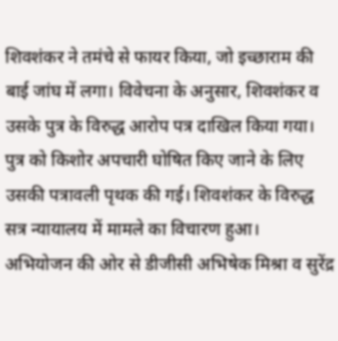शिवशंकर ने तमंचे से फायर किया, जो इच्छाराम की बाई जांघ में लगा। विवेचना के अनुसार, शिवशंकर व उसके पुत्र के विरुद्ध आरोप पत्र दाखिल किया गया। पुत्र को किशोर अपचारी घोषित किए जाने के लिए उसकी पत्रावली पृथक की गई। शिवशंकर के विरुद्ध सत्र न्यायालय में मामले का विचारण हुआ।
अभियोजन की ओर से डीजीसी अभिषेक मिश्रा व सुरेंद्र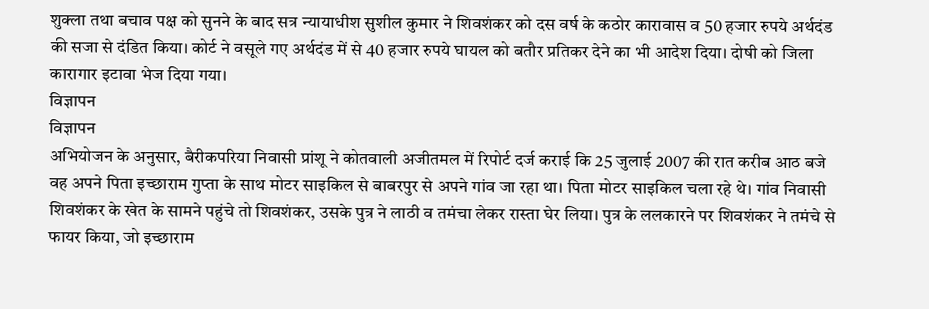शुक्ला तथा बचाव पक्ष को सुनने के बाद सत्र न्यायाधीश सुशील कुमार ने शिवशंकर को दस वर्ष के कठोर कारावास व 50 हजार रुपये अर्थदंड की सजा से दंडित किया। कोर्ट ने वसूले गए अर्थदंड में से 40 हजार रुपये घायल को बतौर प्रतिकर देने का भी आदेश दिया। दोषी को जिला कारागार इटावा भेज दिया गया।
विज्ञापन
विज्ञापन
अभियोजन के अनुसार, बैरीकपरिया निवासी प्रांशू ने कोतवाली अजीतमल में रिपोर्ट दर्ज कराई कि 25 जुलाई 2007 की रात करीब आठ बजे वह अपने पिता इच्छाराम गुप्ता के साथ मोटर साइकिल से बाबरपुर से अपने गांव जा रहा था। पिता मोटर साइकिल चला रहे थे। गांव निवासी शिवशंकर के खेत के सामने पहुंचे तो शिवशंकर, उसके पुत्र ने लाठी व तमंचा लेकर रास्ता घेर लिया। पुत्र के ललकारने पर शिवशंकर ने तमंचे से फायर किया, जो इच्छाराम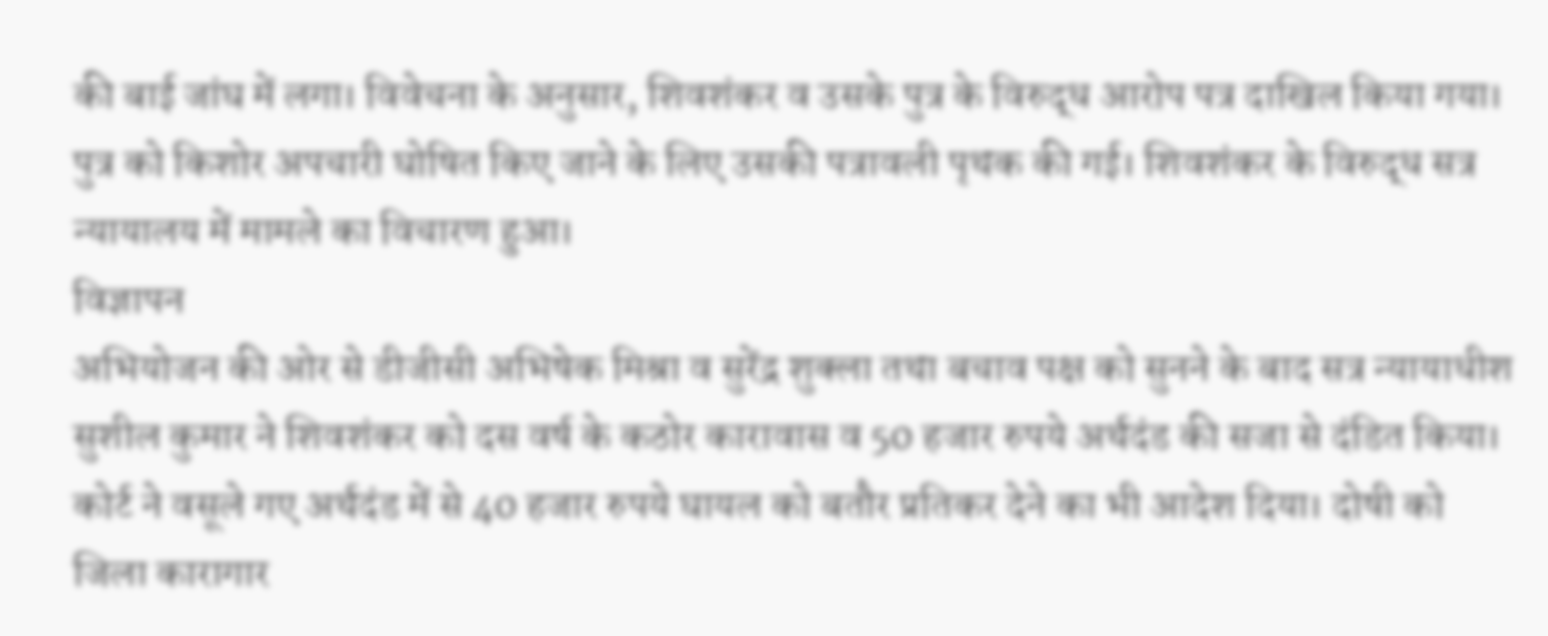की बाई जांघ में लगा। विवेचना के अनुसार, शिवशंकर व उसके पुत्र के विरुद्ध आरोप पत्र दाखिल किया गया। पुत्र को किशोर अपचारी घोषित किए जाने के लिए उसकी पत्रावली पृथक की गई। शिवशंकर के विरुद्ध सत्र न्यायालय में मामले का विचारण हुआ।
विज्ञापन
अभियोजन की ओर से डीजीसी अभिषेक मिश्रा व सुरेंद्र शुक्ला तथा बचाव पक्ष को सुनने के बाद सत्र न्यायाधीश सुशील कुमार ने शिवशंकर को दस वर्ष के कठोर कारावास व 50 हजार रुपये अर्थदंड की सजा से दंडित किया। कोर्ट ने वसूले गए अर्थदंड में से 40 हजार रुपये घायल को बतौर प्रतिकर देने का भी आदेश दिया। दोषी को जिला कारागार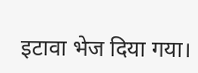इटावा भेज दिया गया।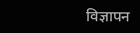विज्ञापन